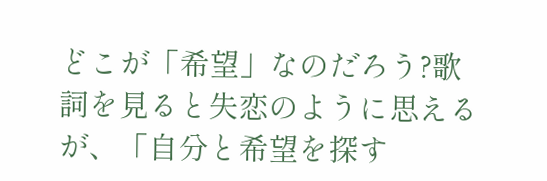どこが「希望」なのだろう?歌詞を見ると失恋のように思えるが、「自分と希望を探す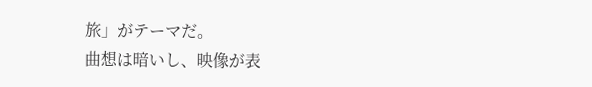旅」がテーマだ。
曲想は暗いし、映像が表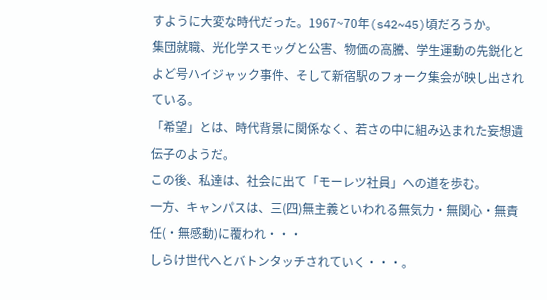すように大変な時代だった。1967~70年(s42~45)頃だろうか。
集団就職、光化学スモッグと公害、物価の高騰、学生運動の先鋭化とよど号ハイジャック事件、そして新宿駅のフォーク集会が映し出されている。
「希望」とは、時代背景に関係なく、若さの中に組み込まれた妄想遺伝子のようだ。
この後、私達は、社会に出て「モーレツ社員」への道を歩む。
一方、キャンパスは、三(四)無主義といわれる無気力・無関心・無責任(・無感動)に覆われ・・・
しらけ世代へとバトンタッチされていく・・・。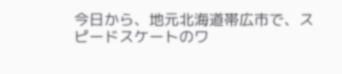今日から、地元北海道帯広市で、スピードスケートのワ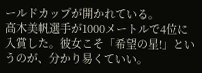ールドカップが開かれている。
高木美帆選手が1000メートルで4位に入賞した。彼女こそ「希望の星!」というのが、分かり易くていい。